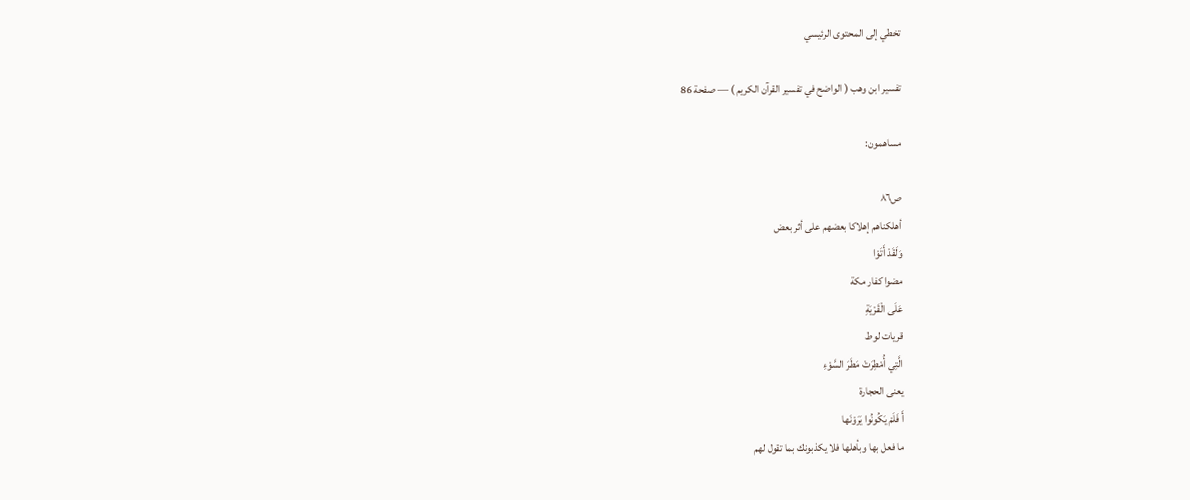تخطي إلى المحتوى الرئيسي

تفسير ابن وهب ( الواضح في تفسير القرآن الكريم ) — صفحة 86

مساهمون:

ص٨٦
أهلكناهم إهلاكا بعضهم على أثر بعض
وَلَقَدْ أَتَوْا
مضوا كفار مكة
عَلَى الْقَرْيَةِ
قريات لوط
الَّتِي أُمْطِرَتْ مَطَرَ السَّوْءِ
يعنى الحجارة
أَ فَلَمْ يَكُونُوا يَرَوْنَها
ما فعل بها وبأهلها فلا يكذبونك بما تقول لهم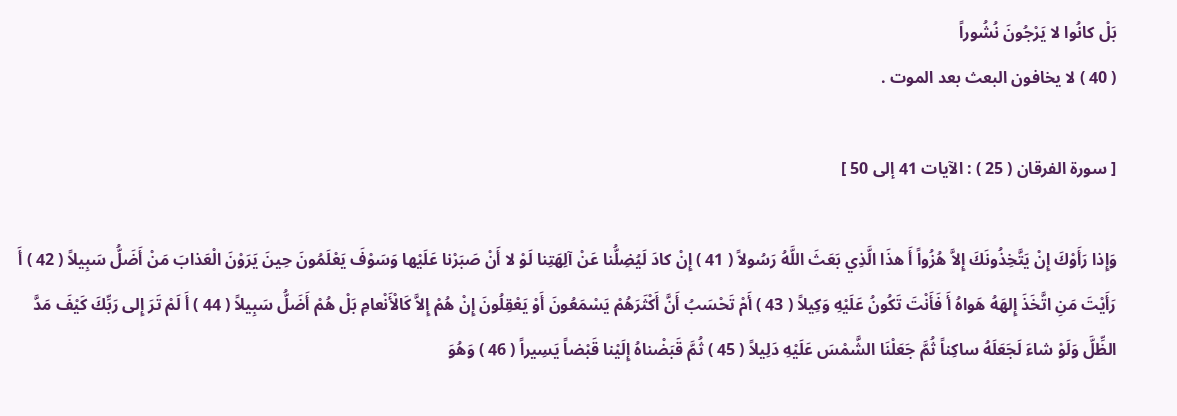بَلْ كانُوا لا يَرْجُونَ نُشُوراً
( 40 ) لا يخافون البعث بعد الموت .

[ سورة الفرقان ( 25 ) : الآيات 41 إلى 50 ]

وَإِذا رَأَوْكَ إِنْ يَتَّخِذُونَكَ إِلاَّ هُزُواً أَ هذَا الَّذِي بَعَثَ اللَّهُ رَسُولاً ( 41 ) إِنْ كادَ لَيُضِلُّنا عَنْ آلِهَتِنا لَوْ لا أَنْ صَبَرْنا عَلَيْها وَسَوْفَ يَعْلَمُونَ حِينَ يَرَوْنَ الْعَذابَ مَنْ أَضَلُّ سَبِيلاً ( 42 ) أَ رَأَيْتَ مَنِ اتَّخَذَ إِلهَهُ هَواهُ أَ فَأَنْتَ تَكُونُ عَلَيْهِ وَكِيلاً ( 43 ) أَمْ تَحْسَبُ أَنَّ أَكْثَرَهُمْ يَسْمَعُونَ أَوْ يَعْقِلُونَ إِنْ هُمْ إِلاَّ كَالْأَنْعامِ بَلْ هُمْ أَضَلُّ سَبِيلاً ( 44 ) أَ لَمْ تَرَ إِلى رَبِّكَ كَيْفَ مَدَّ الظِّلَّ وَلَوْ شاءَ لَجَعَلَهُ ساكِناً ثُمَّ جَعَلْنَا الشَّمْسَ عَلَيْهِ دَلِيلاً ( 45 ) ثُمَّ قَبَضْناهُ إِلَيْنا قَبْضاً يَسِيراً ( 46 ) وَهُوَ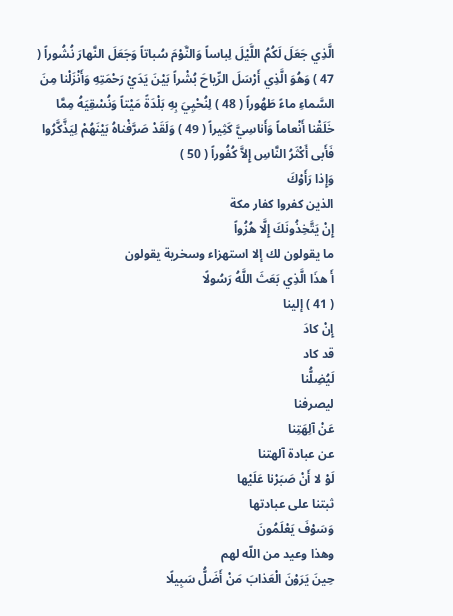الَّذِي جَعَلَ لَكُمُ اللَّيْلَ لِباساً وَالنَّوْمَ سُباتاً وَجَعَلَ النَّهارَ نُشُوراً ( 47 ) وَهُوَ الَّذِي أَرْسَلَ الرِّياحَ بُشْراً بَيْنَ يَدَيْ رَحْمَتِهِ وَأَنْزَلْنا مِنَ السَّماءِ ماءً طَهُوراً ( 48 ) لِنُحْيِيَ بِهِ بَلْدَةً مَيْتاً وَنُسْقِيَهُ مِمَّا خَلَقْنا أَنْعاماً وَأَناسِيَّ كَثِيراً ( 49 ) وَلَقَدْ صَرَّفْناهُ بَيْنَهُمْ لِيَذَّكَّرُوا فَأَبى أَكْثَرُ النَّاسِ إِلاَّ كُفُوراً ( 50 )
وَإِذا رَأَوْكَ
الذين كفروا كفار مكة
إِنْ يَتَّخِذُونَكَ إِلَّا هُزُواً
ما يقولون لك إلا استهزاء وسخرية يقولون
أَ هذَا الَّذِي بَعَثَ اللَّهُ رَسُولًا
( 41 ) إلينا
إِنْ كادَ
قد كاد
لَيُضِلُّنا
ليصرفنا
عَنْ آلِهَتِنا
عن عبادة آلهتنا
لَوْ لا أَنْ صَبَرْنا عَلَيْها
ثبتنا على عبادتها
وَسَوْفَ يَعْلَمُونَ
وهذا وعيد من اللّه لهم
حِينَ يَرَوْنَ الْعَذابَ مَنْ أَضَلُّ سَبِيلًا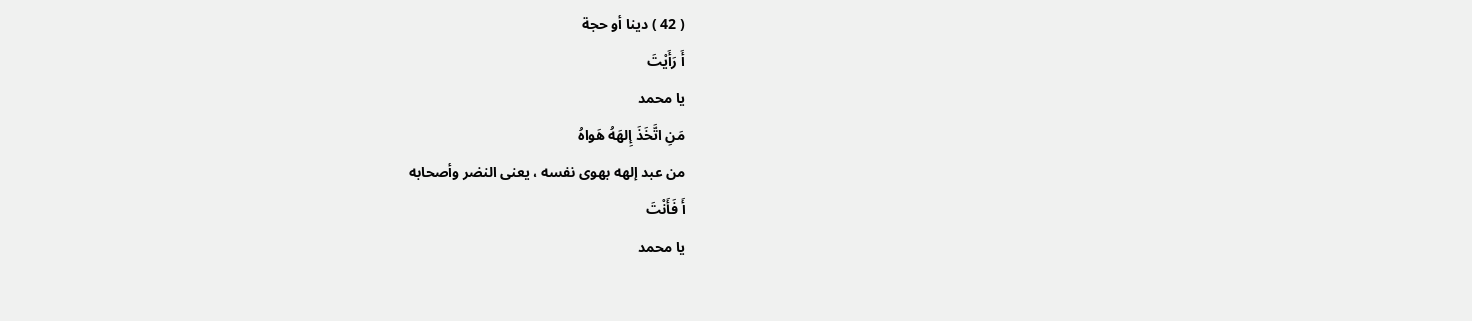( 42 ) دينا أو حجة
أَ رَأَيْتَ
يا محمد
مَنِ اتَّخَذَ إِلهَهُ هَواهُ
من عبد إلهه بهوى نفسه ، يعنى النضر وأصحابه
أَ فَأَنْتَ
يا محمد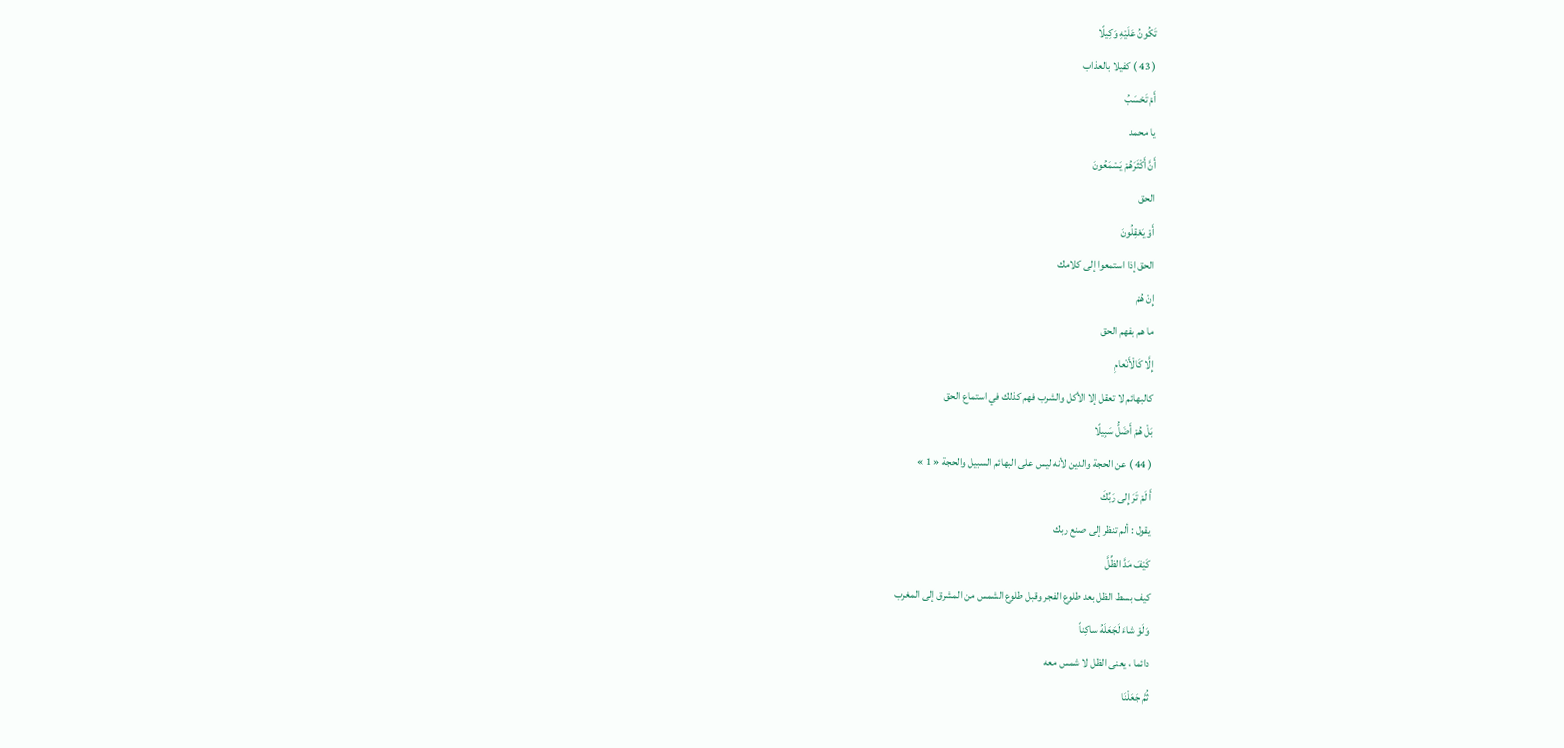تَكُونُ عَلَيْهِ وَكِيلًا
( 43 ) كفيلا بالعذاب
أَمْ تَحْسَبُ
يا محمد
أَنَّ أَكْثَرَهُمْ يَسْمَعُونَ
الحق
أَوْ يَعْقِلُونَ
الحق إذا استمعوا إلى كلامك
إِنْ هُمْ
ما هم بفهم الحق
إِلَّا كَالْأَنْعامِ
كالبهائم لا تعقل إلا الأكل والشرب فهم كذلك في استماع الحق
بَلْ هُمْ أَضَلُّ سَبِيلًا
( 44 ) عن الحجة والدين لأنه ليس على البهائم السبيل والحجة « 1 »
أَ لَمْ تَرَ إِلى رَبِّكَ
يقول : ألم تنظر إلى صنع ربك
كَيْفَ مَدَّ الظِّلَّ
كيف بسط الظل بعد طلوع الفجر وقبل طلوع الشمس من المشرق إلى المغرب
وَلَوْ شاءَ لَجَعَلَهُ ساكِناً
دائما ، يعنى الظل لا شمس معه
ثُمَّ جَعَلْنَا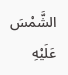الشَّمْسَ عَلَيْهِ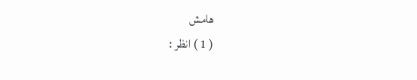هامش
( 1 ) انظر :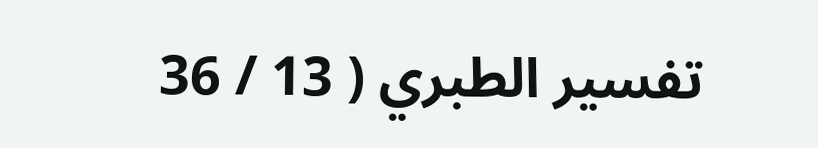تفسير الطبري ( 13 / 36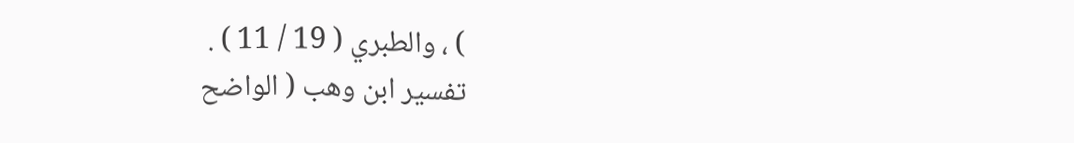) ، والطبري ( 19 / 11 ) .
تفسير ابن وهب ( الواضح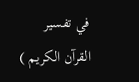في تفسير القرآن الكريم )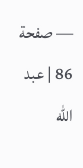— صفحة 86 | عبد الله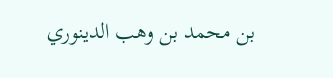بن محمد بن وهب الدينوري